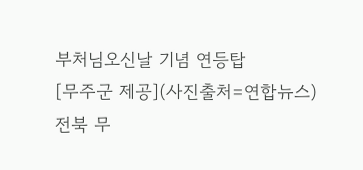부처님오신날 기념 연등탑
[무주군 제공](사진출처=연합뉴스)
전북 무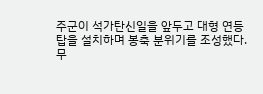주군이 석가탄신일을 앞두고 대형 연등탑을 설치하며 봉축 분위기를 조성했다.
무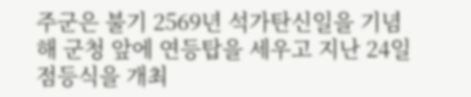주군은 불기 2569년 석가탄신일을 기념해 군청 앞에 연등탑을 세우고 지난 24일 점등식을 개최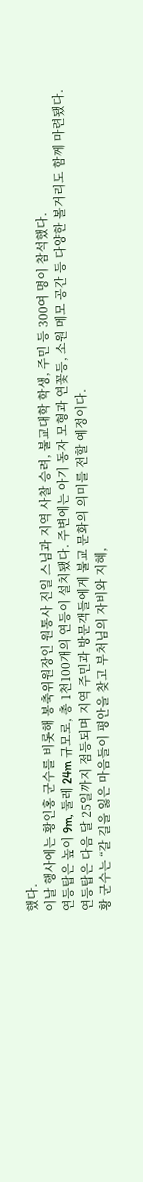했다.
이날 행사에는 황인홍 군수를 비롯해 봉축위원장인 원통사 진일 스님과 지역 사찰 승려, 불교대학 학생, 주민 등 300여 명이 참석했다.
연등탑은 높이 9m, 둘레 24m 규모로, 총 1천100개의 연등이 설치됐다. 주변에는 아기 동자 모형과 연꽃등, 소원 메모 공간 등 다양한 볼거리도 함께 마련됐다.
연등탑은 다음 달 25일까지 점등되며 지역 주민과 방문객들에게 불교 문화의 의미를 전할 예정이다.
황 군수는 “갈 길을 잃은 마음들이 평안을 찾고 부처님의 자비와 지혜,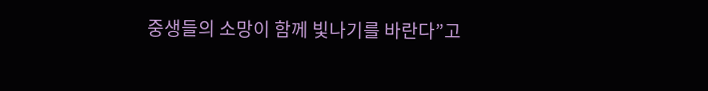중생들의 소망이 함께 빛나기를 바란다”고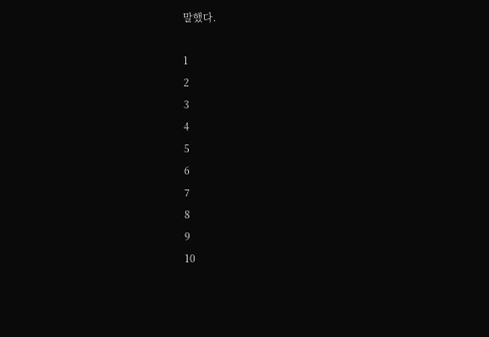말했다.

1
2
3
4
5
6
7
8
9
10